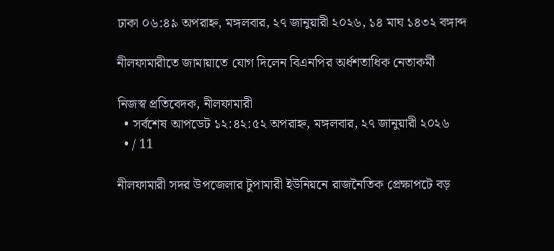ঢাকা ০৬:৪৯ অপরাহ্ন, মঙ্গলবার, ২৭ জানুয়ারী ২০২৬, ১৪ মাঘ ১৪৩২ বঙ্গাব্দ

নীলফামারীতে জামায়াতে যোগ দিলেন বিএনপির অর্ধশতাধিক নেতাকর্মী

নিজস্ব প্রতিবেদক, নীলফামারী
  • সর্বশেষ আপডেট ১২:৪২:৫২ অপরাহ্ন, মঙ্গলবার, ২৭ জানুয়ারী ২০২৬
  • / 11

নীলফামারী সদর উপজেলার টুপামারী ইউনিয়নে রাজনৈতিক প্রেক্ষাপটে বড়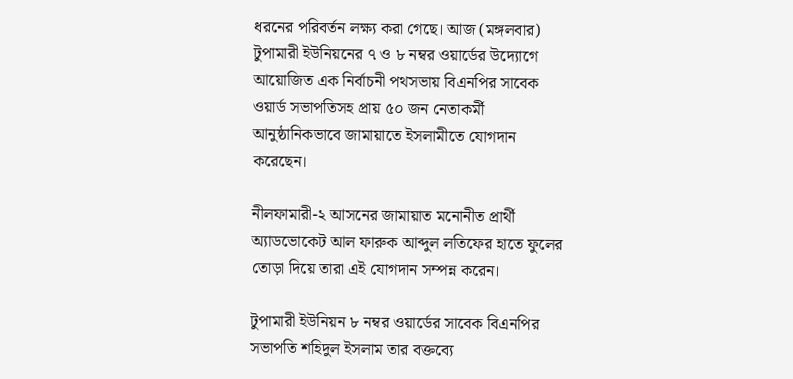ধরনের পরিবর্তন লক্ষ্য করা গেছে। আজ (মঙ্গলবার) টুপামারী ইউনিয়নের ৭ ও ৮ নম্বর ওয়ার্ডের উদ্যোগে আয়োজিত এক নির্বাচনী পথসভায় বিএনপির সাবেক ওয়ার্ড সভাপতিসহ প্রায় ৫০ জন নেতাকর্মী আনুষ্ঠানিকভাবে জামায়াতে ইসলামীতে যোগদান করেছেন।

নীলফামারী-২ আসনের জামায়াত মনোনীত প্রার্থী অ্যাডভোকেট আল ফারুক আব্দুল লতিফের হাতে ফুলের তোড়া দিয়ে তারা এই যোগদান সম্পন্ন করেন।

টুপামারী ইউনিয়ন ৮ নম্বর ওয়ার্ডের সাবেক বিএনপির সভাপতি শহিদুল ইসলাম তার বক্তব্যে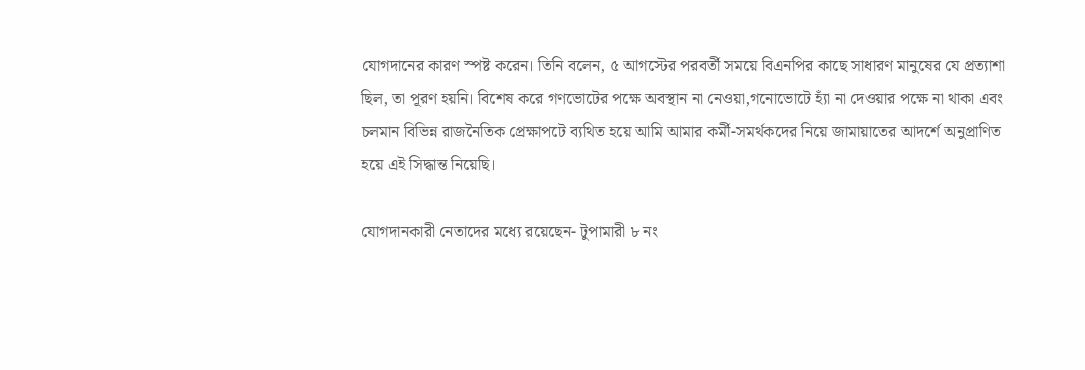যোগদানের কারণ স্পষ্ট করেন। তিনি বলেন, ৫ আগস্টের পরবর্তী সময়ে বিএনপির কাছে সাধারণ মানুষের যে প্রত্যাশা ছিল, তা পূরণ হয়নি। বিশেষ করে গণভোটের পক্ষে অবস্থান না নেওয়া,গনোভোটে হ্যাঁ না দেওয়ার পক্ষে না থাকা এবং চলমান বিভিন্ন রাজনৈতিক প্রেক্ষাপটে ব্যথিত হয়ে আমি আমার কর্মী-সমর্থকদের নিয়ে জামায়াতের আদর্শে অনুপ্রাণিত হয়ে এই সিদ্ধান্ত নিয়েছি।

যোগদানকারী নেতাদের মধ্যে রয়েছেন- টুপামারী ৮ নং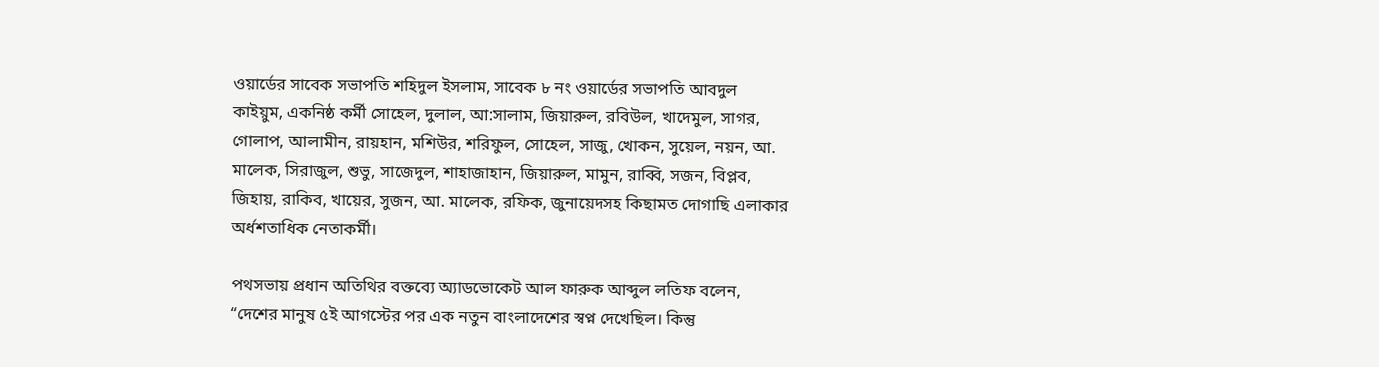ওয়ার্ডের সাবেক সভাপতি শহিদুল ইসলাম, সাবেক ৮ নং ওয়ার্ডের সভাপতি আবদুল কাইয়ুম, একনিষ্ঠ কর্মী সোহেল, দুলাল, আ:সালাম, জিয়ারুল, রবিউল, খাদেমুল, সাগর, গোলাপ, আলামীন, রায়হান, মশিউর, শরিফুল, সোহেল, সাজু, খোকন, সুয়েল, নয়ন, আ. মালেক, সিরাজুল, শুভু, সাজেদুল, শাহাজাহান, জিয়ারুল, মামুন, রাব্বি, সজন, বিপ্লব, জিহায়, রাকিব, খায়ের, সুজন, আ. মালেক, রফিক, জুনায়েদসহ কিছামত দোগাছি এলাকার অর্ধশতাধিক নেতাকর্মী।

পথসভায় প্রধান অতিথির বক্তব্যে অ্যাডভোকেট আল ফারুক আব্দুল লতিফ বলেন, “দেশের মানুষ ৫ই আগস্টের পর এক নতুন বাংলাদেশের স্বপ্ন দেখেছিল। কিন্তু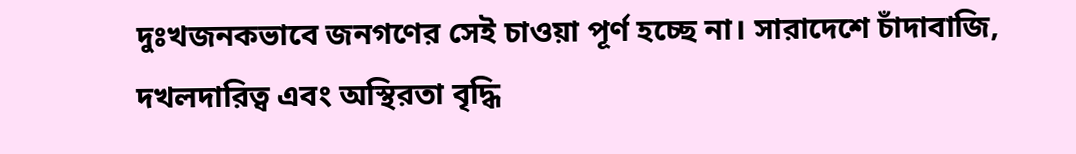দুঃখজনকভাবে জনগণের সেই চাওয়া পূর্ণ হচ্ছে না। সারাদেশে চাঁদাবাজি, দখলদারিত্ব এবং অস্থিরতা বৃদ্ধি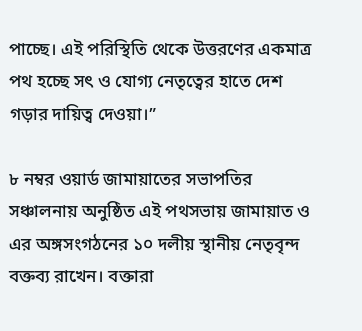পাচ্ছে। এই পরিস্থিতি থেকে উত্তরণের একমাত্র পথ হচ্ছে সৎ ও যোগ্য নেতৃত্বের হাতে দেশ গড়ার দায়িত্ব দেওয়া।”

৮ নম্বর ওয়ার্ড জামায়াতের সভাপতির সঞ্চালনায় অনুষ্ঠিত এই পথসভায় জামায়াত ও এর অঙ্গসংগঠনের ১০ দলীয় স্থানীয় নেতৃবৃন্দ বক্তব্য রাখেন। বক্তারা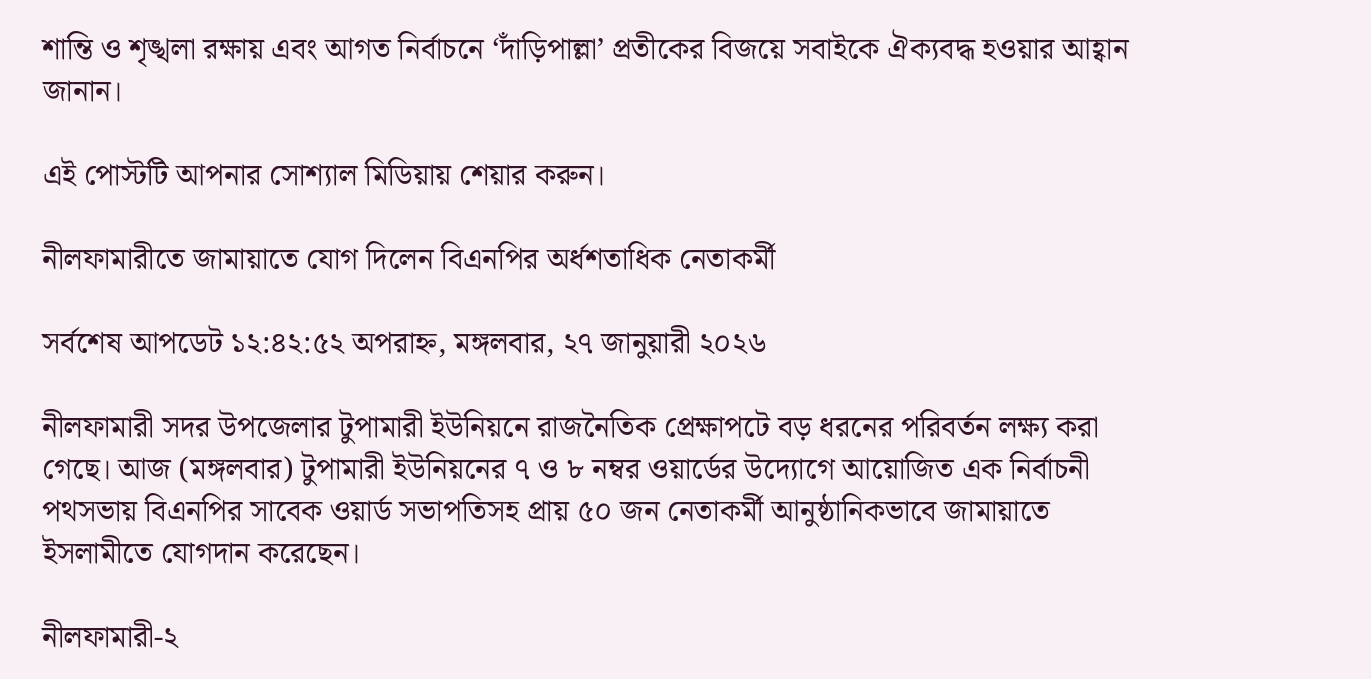শান্তি ও শৃঙ্খলা রক্ষায় এবং আগত নির্বাচনে ‘দাঁড়িপাল্লা’ প্রতীকের বিজয়ে সবাইকে ঐক্যবদ্ধ হওয়ার আহ্বান জানান।

এই পোস্টটি আপনার সোশ্যাল মিডিয়ায় শেয়ার করুন।

নীলফামারীতে জামায়াতে যোগ দিলেন বিএনপির অর্ধশতাধিক নেতাকর্মী

সর্বশেষ আপডেট ১২:৪২:৫২ অপরাহ্ন, মঙ্গলবার, ২৭ জানুয়ারী ২০২৬

নীলফামারী সদর উপজেলার টুপামারী ইউনিয়নে রাজনৈতিক প্রেক্ষাপটে বড় ধরনের পরিবর্তন লক্ষ্য করা গেছে। আজ (মঙ্গলবার) টুপামারী ইউনিয়নের ৭ ও ৮ নম্বর ওয়ার্ডের উদ্যোগে আয়োজিত এক নির্বাচনী পথসভায় বিএনপির সাবেক ওয়ার্ড সভাপতিসহ প্রায় ৫০ জন নেতাকর্মী আনুষ্ঠানিকভাবে জামায়াতে ইসলামীতে যোগদান করেছেন।

নীলফামারী-২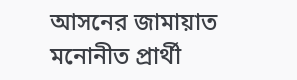আসনের জামায়াত মনোনীত প্রার্থী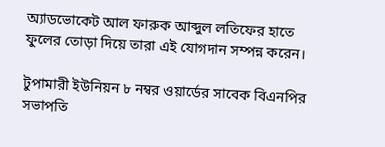অ্যাডভোকেট আল ফারুক আব্দুল লতিফের হাতে ফুলের তোড়া দিয়ে তারা এই যোগদান সম্পন্ন করেন।

টুপামারী ইউনিয়ন ৮ নম্বর ওয়ার্ডের সাবেক বিএনপির সভাপতি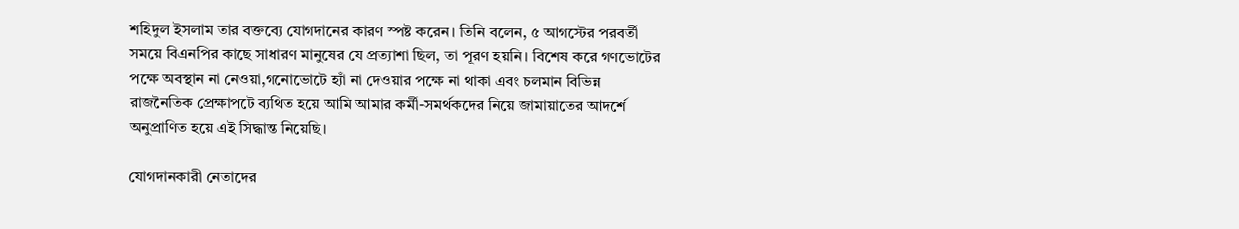শহিদুল ইসলাম তার বক্তব্যে যোগদানের কারণ স্পষ্ট করেন। তিনি বলেন, ৫ আগস্টের পরবর্তী সময়ে বিএনপির কাছে সাধারণ মানুষের যে প্রত্যাশা ছিল, তা পূরণ হয়নি। বিশেষ করে গণভোটের পক্ষে অবস্থান না নেওয়া,গনোভোটে হ্যাঁ না দেওয়ার পক্ষে না থাকা এবং চলমান বিভিন্ন রাজনৈতিক প্রেক্ষাপটে ব্যথিত হয়ে আমি আমার কর্মী-সমর্থকদের নিয়ে জামায়াতের আদর্শে অনুপ্রাণিত হয়ে এই সিদ্ধান্ত নিয়েছি।

যোগদানকারী নেতাদের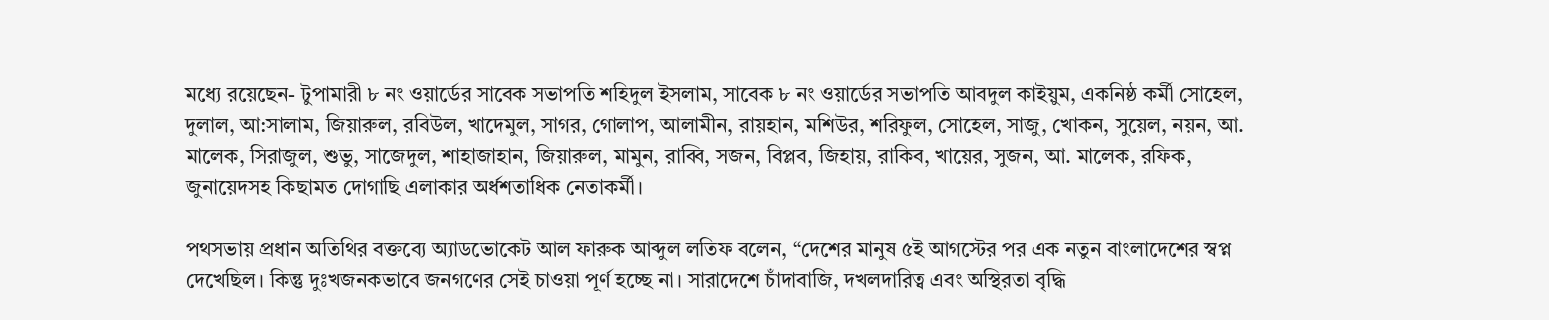মধ্যে রয়েছেন- টুপামারী ৮ নং ওয়ার্ডের সাবেক সভাপতি শহিদুল ইসলাম, সাবেক ৮ নং ওয়ার্ডের সভাপতি আবদুল কাইয়ুম, একনিষ্ঠ কর্মী সোহেল, দুলাল, আ:সালাম, জিয়ারুল, রবিউল, খাদেমুল, সাগর, গোলাপ, আলামীন, রায়হান, মশিউর, শরিফুল, সোহেল, সাজু, খোকন, সুয়েল, নয়ন, আ. মালেক, সিরাজুল, শুভু, সাজেদুল, শাহাজাহান, জিয়ারুল, মামুন, রাব্বি, সজন, বিপ্লব, জিহায়, রাকিব, খায়ের, সুজন, আ. মালেক, রফিক, জুনায়েদসহ কিছামত দোগাছি এলাকার অর্ধশতাধিক নেতাকর্মী।

পথসভায় প্রধান অতিথির বক্তব্যে অ্যাডভোকেট আল ফারুক আব্দুল লতিফ বলেন, “দেশের মানুষ ৫ই আগস্টের পর এক নতুন বাংলাদেশের স্বপ্ন দেখেছিল। কিন্তু দুঃখজনকভাবে জনগণের সেই চাওয়া পূর্ণ হচ্ছে না। সারাদেশে চাঁদাবাজি, দখলদারিত্ব এবং অস্থিরতা বৃদ্ধি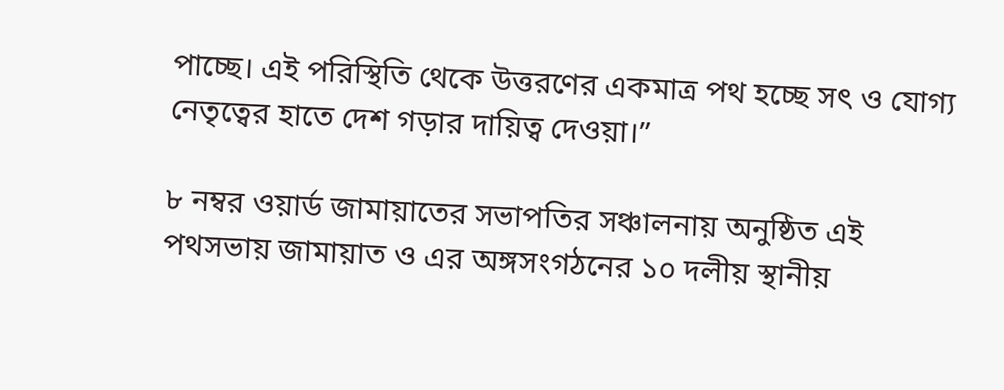পাচ্ছে। এই পরিস্থিতি থেকে উত্তরণের একমাত্র পথ হচ্ছে সৎ ও যোগ্য নেতৃত্বের হাতে দেশ গড়ার দায়িত্ব দেওয়া।”

৮ নম্বর ওয়ার্ড জামায়াতের সভাপতির সঞ্চালনায় অনুষ্ঠিত এই পথসভায় জামায়াত ও এর অঙ্গসংগঠনের ১০ দলীয় স্থানীয়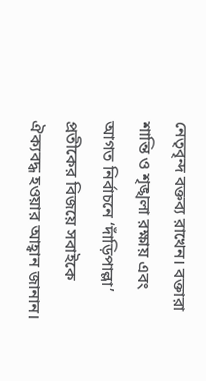নেতৃবৃন্দ বক্তব্য রাখেন। বক্তারা শান্তি ও শৃঙ্খলা রক্ষায় এবং আগত নির্বাচনে ‘দাঁড়িপাল্লা’ প্রতীকের বিজয়ে সবাইকে ঐক্যবদ্ধ হওয়ার আহ্বান জানান।